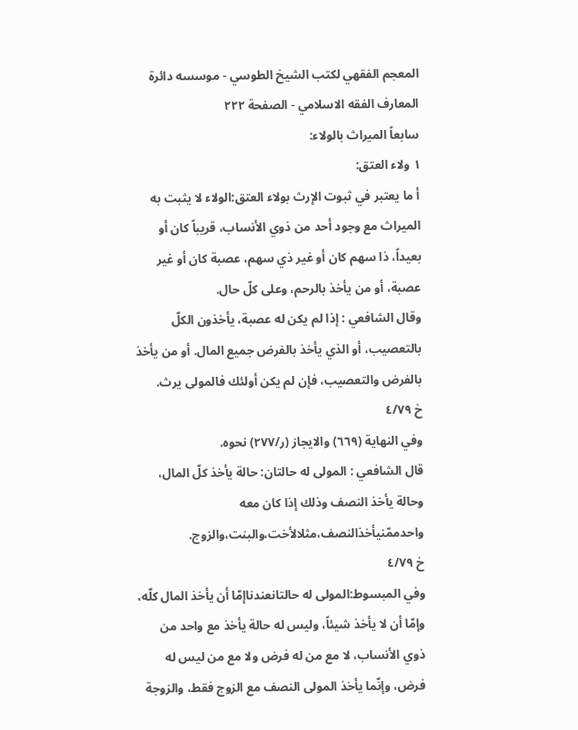المعجم الفقهي لکتب الشيخ الطوسي - موسسه دائرة المعارف الفقه الاسلامي - الصفحة ٢٢٢
سابعاً الميراث بالولاء:
١ ولاء العتق:
أ ما يعتبر في ثبوت الإرث بولاء العتق:الولاء لا يثبت به الميراث مع وجود أحد من ذوي الأنساب، قريباً كان أو بعيداً، ذا سهم كان أو غير ذي سهم، عصبة كان أو غير عصبة، أو من يأخذ بالرحم، وعلى كلّ حال.
وقال الشافعي : إذا لم يكن له عصبة، يأخذون الكلّ بالتعصيب، أو الذي يأخذ بالفرض جميع المال. أو من يأخذ بالفرض والتعصيب، فإن لم يكن أولئك فالمولى يرث.
خ ٤/٧٩
وفي النهاية (٦٦٩) والايجاز (ر/٢٧٧) نحوه.
قال الشافعي : المولى له حالتان: حالة يأخذ كلّ المال، وحالة يأخذ النصف وذلك إذا كان معه واحدممّنيأخذالنصف،مثلالأخت،والبنت،والزوج.
خ ٤/٧٩
وفي المبسوط:المولى له حالتانعندناإمّا أن يأخذ المال كلّه، وإمّا أن لا يأخذ شيئاً، وليس له حالة يأخذ مع واحد من ذوي الأنساب، لا مع من له فرض ولا مع من ليس له فرض، وإنّما يأخذ المولى النصف مع الزوج فقط، والزوجة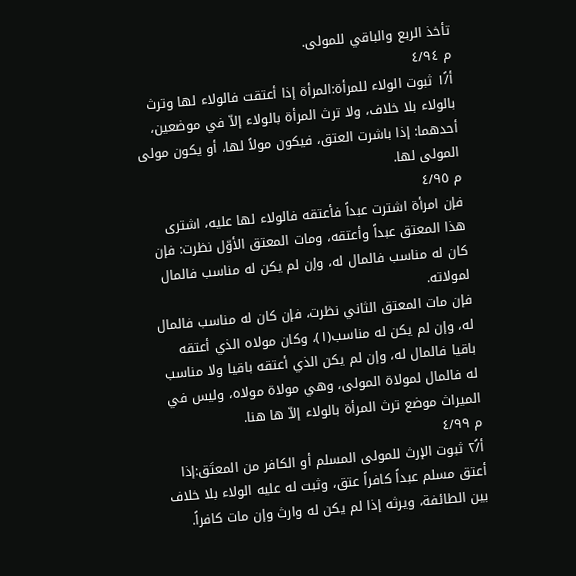تأخذ الربع والباقي للمولى.
م ٤/٩٤
أ/١ً ثبوت الولاء للمرأة:المرأة إذا أعتقت فالولاء لها وترث بالولاء بلا خلاف، ولا ترث المرأة بالولاء إلاّ في موضعين، أحدهما: إذا باشرت العتق، فيكون مولاً لها، أو يكون مولى المولى لها.
م ٤/٩٥
فإن امرأة اشترت عبداً فأعتقه فالولاء لها عليه، اشترى هذا المعتق عبداً وأعتقه، ومات المعتق الأوّل نظرت: فإن كان له مناسب فالمال له، وإن لم يكن له مناسب فالمال لمولاته.
فإن مات المعتق الثاني نظرت، فإن كان له مناسب فالمال له، وإن لم يكن له مناسب(١)، وكان مولاه الذي أعتقه باقيا فالمال له، وإن لم يكن الذي أعتقه باقيا ولا مناسب له فالمال لمولاة المولى، وهي مولاة مولاه، وليس في الميراث موضع ترث المرأة بالولاء إلاّ ها هنا.
م ٤/٩٩
أ/٢ً ثبوت الإرث للمولى المسلم أو الكافر من المعتَق:إذا أعتق مسلم عبداً كافراً عتق، وثبت له عليه الولاء بلا خلاف بين الطائفة، ويرثه إذا لم يكن له وارث وإن مات كافراً.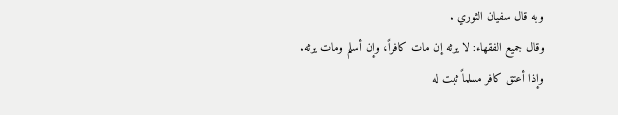وبه قال سفيان الثوري .
وقال جميع الفقهاء: لا يرثه إن مات كافراً، وإن أسلم ومات يرثه.
وإذا أعتق كافر مسلماً ثبت له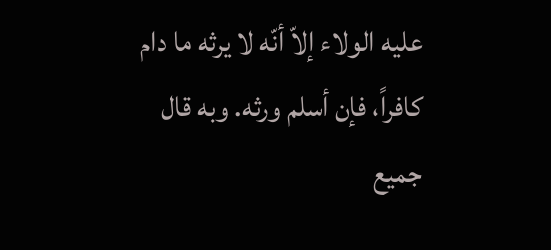عليه الولاء إلاّ أنّه لا يرثه ما دام كافراً، فإن أسلم ورثه. وبه قال جميع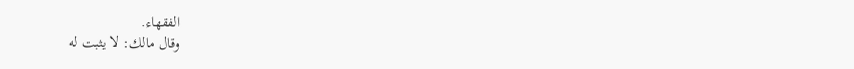الفقهاء.
وقال مالك: لا يثبت له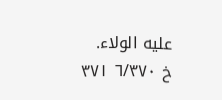عليه الولاء.
خ ٦/٣٧٠ ٣٧١